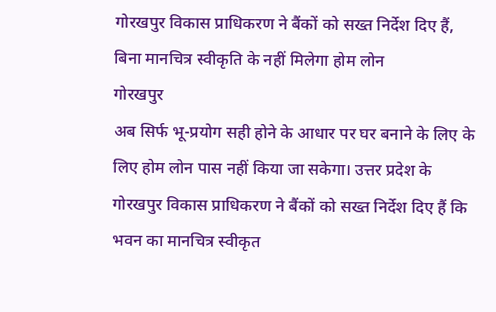गोरखपुर विकास प्राधिकरण ने बैंकों को सख्त निर्देश दिए हैं, बिना मानचित्र स्वीकृति के नहीं मिलेगा होम लोन
गोरखपुर
अब सिर्फ भू-प्रयोग सही होने के आधार पर घर बनाने के लिए के लिए होम लोन पास नहीं किया जा सकेगा। उत्तर प्रदेश के गोरखपुर विकास प्राधिकरण ने बैंकों को सख्त निर्देश दिए हैं कि भवन का मानचित्र स्वीकृत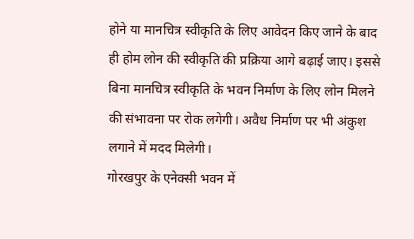होने या मानचित्र स्वीकृति के लिए आवेदन किए जाने के बाद ही होम लोन की स्वीकृति की प्रक्रिया आगे बढ़ाई जाए। इससे बिना मानचित्र स्वीकृति के भवन निर्माण के लिए लोन मिलने की संभावना पर रोक लगेगी। अवैध निर्माण पर भी अंकुश लगाने में मदद मिलेगी।
गोरखपुर के एनेक्सी भवन में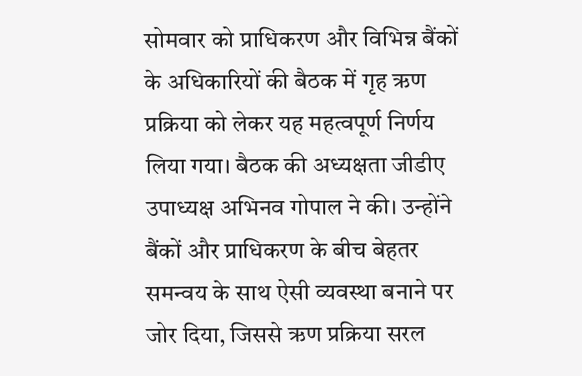सोमवार को प्राधिकरण और विभिन्न बैंकों के अधिकारियों की बैठक में गृह ऋण प्रक्रिया को लेकर यह महत्वपूर्ण निर्णय लिया गया। बैठक की अध्यक्षता जीडीए उपाध्यक्ष अभिनव गोपाल ने की। उन्होंने बैंकों और प्राधिकरण के बीच बेहतर समन्वय के साथ ऐसी व्यवस्था बनाने पर जोर दिया, जिससे ऋण प्रक्रिया सरल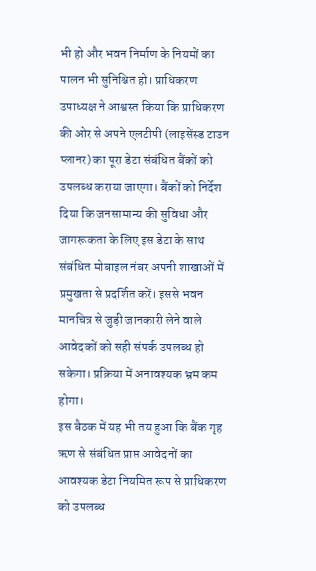भी हो और भवन निर्माण के नियमों का पालन भी सुनिश्चित हो। प्राधिकरण उपाध्यक्ष ने आश्वस्त किया कि प्राधिकरण की ओर से अपने एलटीपी (लाइसेंस्ड टाउन प्लानर) का पूरा डेटा संबंधित बैंकों को उपलब्ध कराया जाएगा। बैंकों को निर्देश दिया कि जनसामान्य की सुविधा और जागरूकता के लिए इस डेटा के साथ संबंधित मोबाइल नंबर अपनी शाखाओं में प्रमुखता से प्रदर्शित करें। इससे भवन मानचित्र से जुड़ी जानकारी लेने वाले आवेदकों को सही संपर्क उपलब्ध हो सकेगा। प्रक्रिया में अनावश्यक भ्रम कम होगा।
इस बैठक में यह भी तय हुआ कि बैंक गृह ऋण से संबंधित प्राप्त आवेदनों का आवश्यक डेटा नियमित रूप से प्राधिकरण को उपलब्ध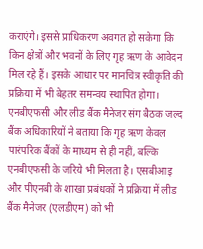कराएंगे। इससे प्राधिकरण अवगत हो सकेगा कि किन क्षेत्रों और भवनों के लिए गृह ऋण के आवेदन मिल रहे हैं। इसके आधार पर मानचित्र स्वीकृति की प्रक्रिया में भी बेहतर समन्वय स्थापित होगा।
एनबीएफसी और लीड बैंक मैनेजर संग बैठक जल्द
बैंक अधिकारियों ने बताया कि गृह ऋण केवल पारंपरिक बैंकों के माध्यम से ही नहीं, बल्कि एनबीएफसी के जरिये भी मिलता है। एसबीआइ और पीएनबी के शाखा प्रबंधकों ने प्रक्रिया में लीड बैंक मैनेजर (एलडीएम) को भी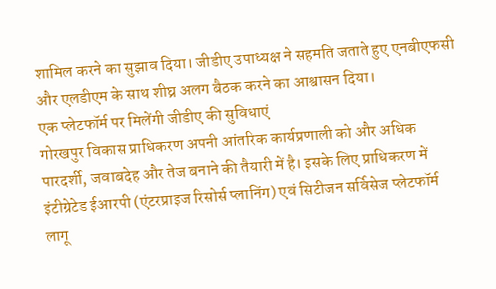शामिल करने का सुझाव दिया। जीडीए उपाध्यक्ष ने सहमति जताते हुए एनबीएफसी और एलडीएम के साथ शीघ्र अलग बैठक करने का आश्वासन दिया।
एक प्लेटफॉर्म पर मिलेंगी जीडीए की सुविधाएं
गोरखपुर विकास प्राधिकरण अपनी आंतरिक कार्यप्रणाली को और अधिक पारदर्शी, जवाबदेह और तेज बनाने की तैयारी में है। इसके लिए प्राधिकरण में इंटीग्रेटेड ईआरपी (एंटरप्राइज रिसोर्स प्लानिंग) एवं सिटीजन सर्विसेज प्लेटफॉर्म लागू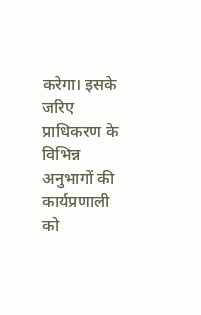करेगा। इसके जरिए प्राधिकरण के विभिन्न अनुभागों की कार्यप्रणाली को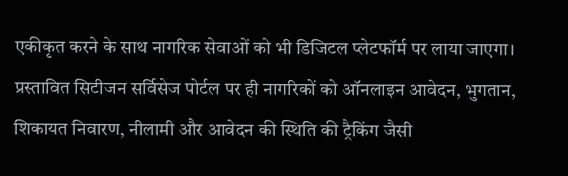एकीकृत करने के साथ नागरिक सेवाओं को भी डिजिटल प्लेटफॉर्म पर लाया जाएगा। प्रस्तावित सिटीजन सर्विसेज पोर्टल पर ही नागरिकों को ऑनलाइन आवेदन, भुगतान, शिकायत निवारण, नीलामी और आवेदन की स्थिति की ट्रैकिंग जैसी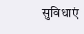सुविधाएं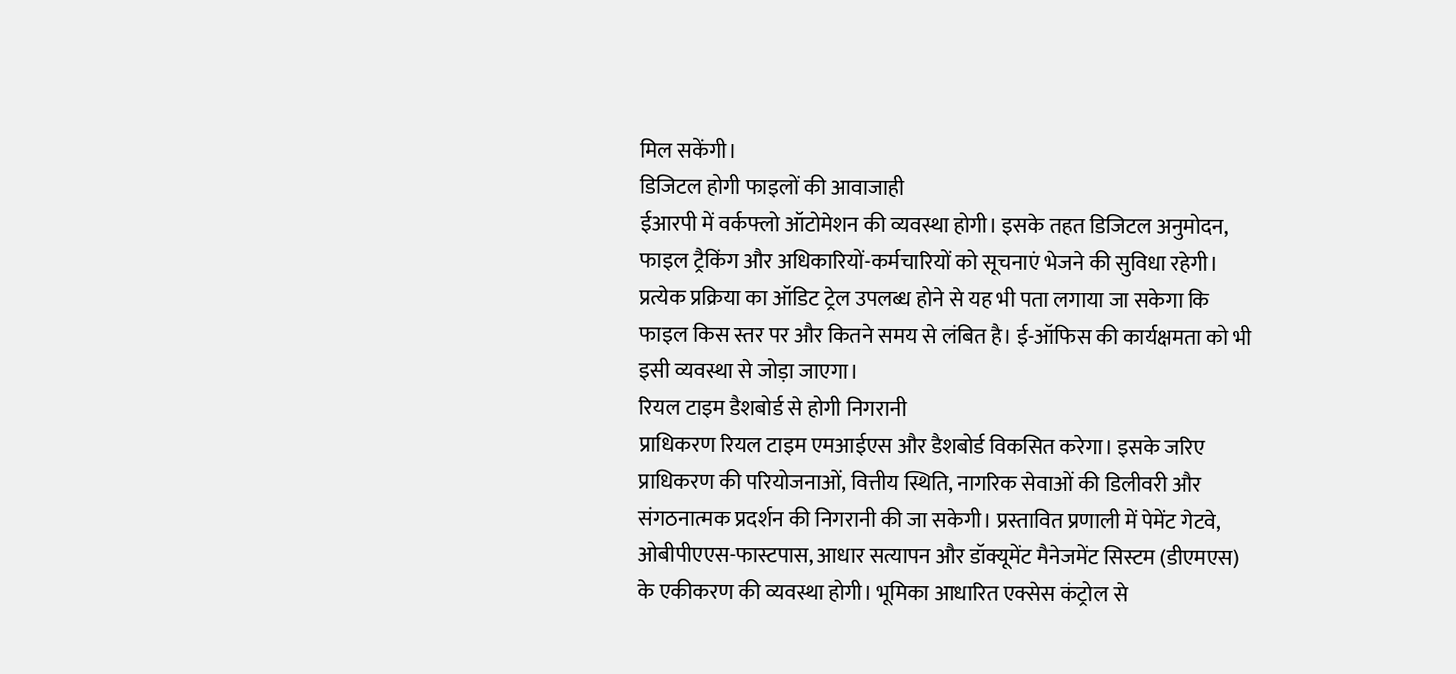मिल सकेंगी।
डिजिटल होगी फाइलों की आवाजाही
ईआरपी में वर्कफ्लो ऑटोमेशन की व्यवस्था होगी। इसके तहत डिजिटल अनुमोदन, फाइल ट्रैकिंग और अधिकारियों-कर्मचारियों को सूचनाएं भेजने की सुविधा रहेगी। प्रत्येक प्रक्रिया का ऑडिट ट्रेल उपलब्ध होने से यह भी पता लगाया जा सकेगा कि फाइल किस स्तर पर और कितने समय से लंबित है। ई-ऑफिस की कार्यक्षमता को भी इसी व्यवस्था से जोड़ा जाएगा।
रियल टाइम डैशबोर्ड से होगी निगरानी
प्राधिकरण रियल टाइम एमआईएस और डैशबोर्ड विकसित करेगा। इसके जरिए प्राधिकरण की परियोजनाओं, वित्तीय स्थिति, नागरिक सेवाओं की डिलीवरी और संगठनात्मक प्रदर्शन की निगरानी की जा सकेगी। प्रस्तावित प्रणाली में पेमेंट गेटवे, ओबीपीएएस-फास्टपास, आधार सत्यापन और डॉक्यूमेंट मैनेजमेंट सिस्टम (डीएमएस) के एकीकरण की व्यवस्था होगी। भूमिका आधारित एक्सेस कंट्रोल से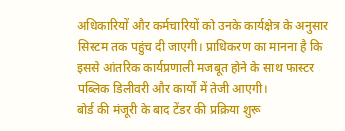अधिकारियों और कर्मचारियों को उनके कार्यक्षेत्र के अनुसार सिस्टम तक पहुंच दी जाएगी। प्राधिकरण का मानना है कि इससे आंतरिक कार्यप्रणाली मजबूत होने के साथ फास्टर पब्लिक डिलीवरी और कार्यों में तेजी आएगी।
बोर्ड की मंजूरी के बाद टेंडर की प्रक्रिया शुरू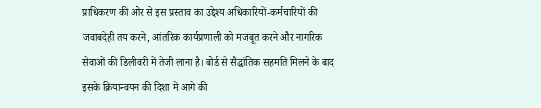प्राधिकरण की ओर से इस प्रस्ताव का उद्देश्य अधिकारियों-कर्मचारियों की जवाबदेही तय करने, आंतरिक कार्यप्रणाली को मजबूत करने और नागरिक सेवाओं की डिलीवरी में तेजी लाना है। बोर्ड से सैद्धांतिक सहमति मिलने के बाद इसके क्रियान्वयन की दिशा में आगे की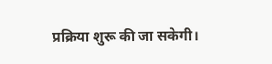प्रक्रिया शुरू की जा सकेगी।